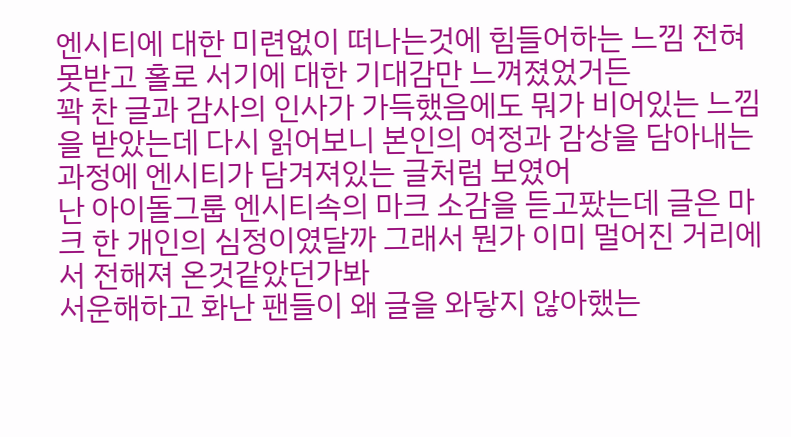엔시티에 대한 미련없이 떠나는것에 힘들어하는 느낌 전혀 못받고 홀로 서기에 대한 기대감만 느껴졌었거든
꽉 찬 글과 감사의 인사가 가득했음에도 뭐가 비어있는 느낌을 받았는데 다시 읽어보니 본인의 여정과 감상을 담아내는 과정에 엔시티가 담겨져있는 글처럼 보였어
난 아이돌그룹 엔시티속의 마크 소감을 듣고팠는데 글은 마크 한 개인의 심정이였달까 그래서 뭔가 이미 멀어진 거리에서 전해져 온것같았던가봐
서운해하고 화난 팬들이 왜 글을 와닿지 않아했는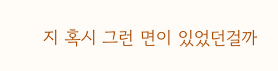지 혹시 그런 면이 있었던걸까